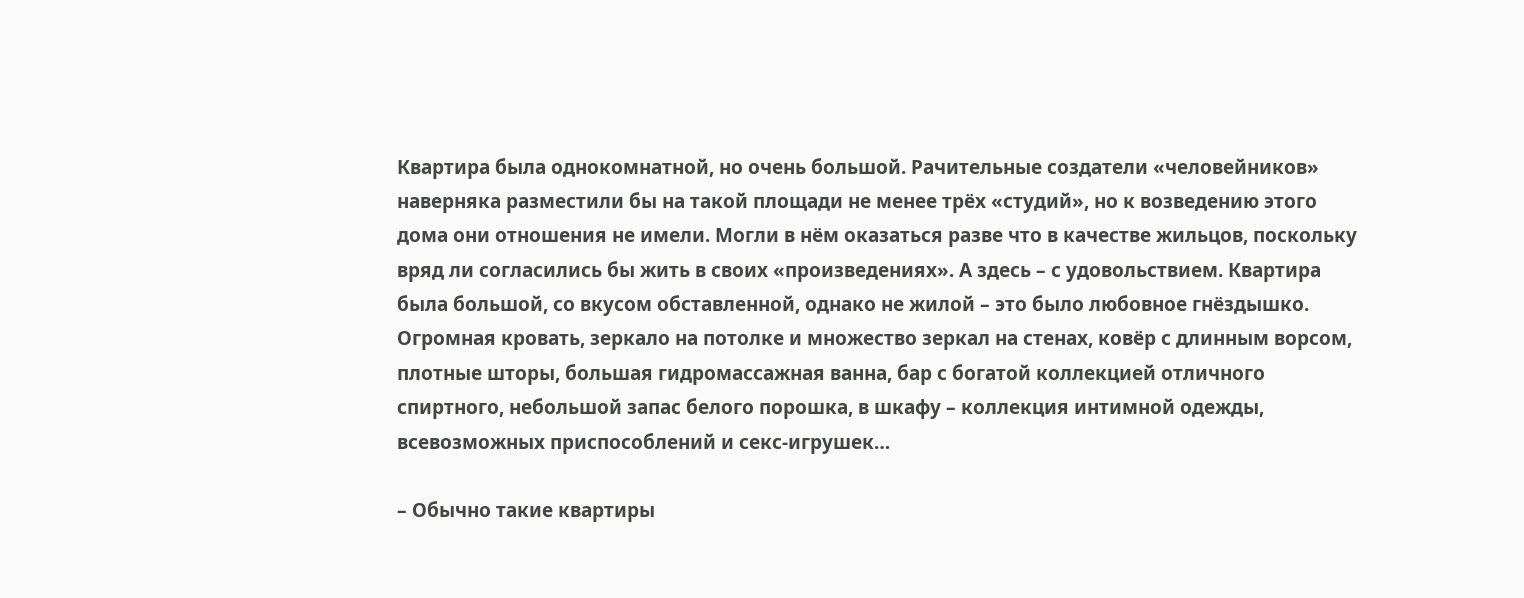Квартира была однокомнатной, но очень большой. Рачительные создатели «человейников» наверняка разместили бы на такой площади не менее трёх «студий», но к возведению этого дома они отношения не имели. Могли в нём оказаться разве что в качестве жильцов, поскольку вряд ли согласились бы жить в своих «произведениях». А здесь – с удовольствием. Квартира была большой, со вкусом обставленной, однако не жилой – это было любовное гнёздышко. Огромная кровать, зеркало на потолке и множество зеркал на стенах, ковёр с длинным ворсом, плотные шторы, большая гидромассажная ванна, бар с богатой коллекцией отличного спиртного, небольшой запас белого порошка, в шкафу – коллекция интимной одежды, всевозможных приспособлений и секс-игрушек…

– Обычно такие квартиры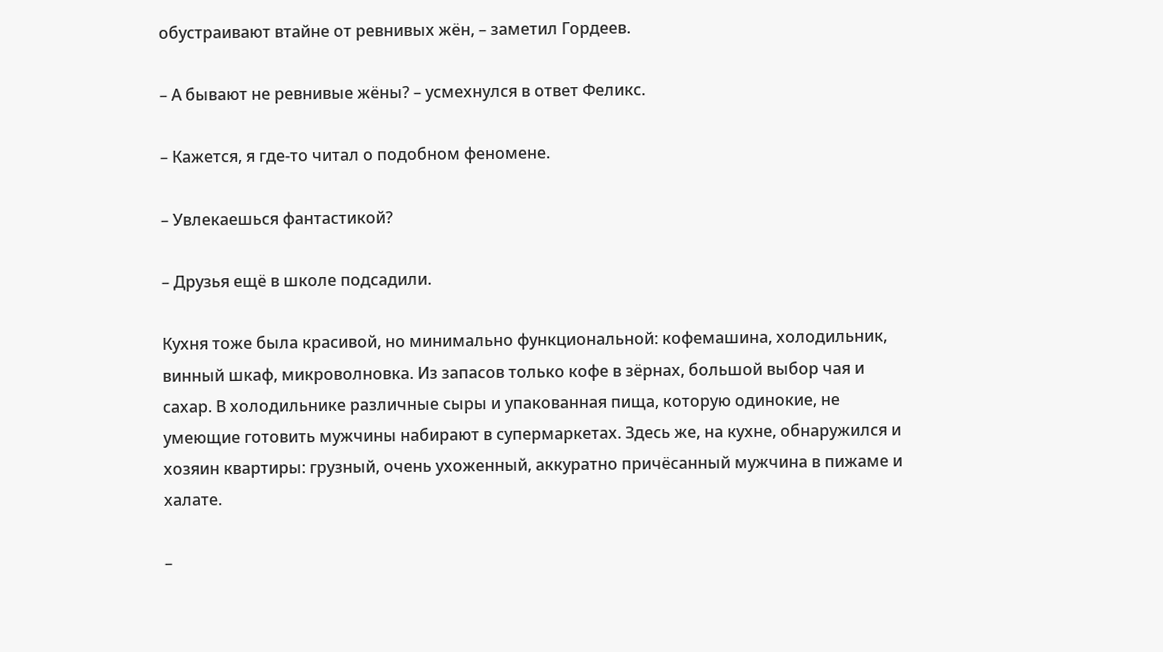обустраивают втайне от ревнивых жён, – заметил Гордеев.

– А бывают не ревнивые жёны? – усмехнулся в ответ Феликс.

– Кажется, я где-то читал о подобном феномене.

– Увлекаешься фантастикой?

– Друзья ещё в школе подсадили.

Кухня тоже была красивой, но минимально функциональной: кофемашина, холодильник, винный шкаф, микроволновка. Из запасов только кофе в зёрнах, большой выбор чая и сахар. В холодильнике различные сыры и упакованная пища, которую одинокие, не умеющие готовить мужчины набирают в супермаркетах. Здесь же, на кухне, обнаружился и хозяин квартиры: грузный, очень ухоженный, аккуратно причёсанный мужчина в пижаме и халате.

–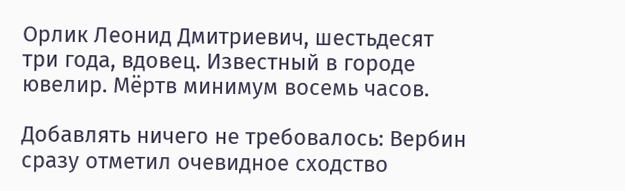Орлик Леонид Дмитриевич, шестьдесят три года, вдовец. Известный в городе ювелир. Мёртв минимум восемь часов.

Добавлять ничего не требовалось: Вербин сразу отметил очевидное сходство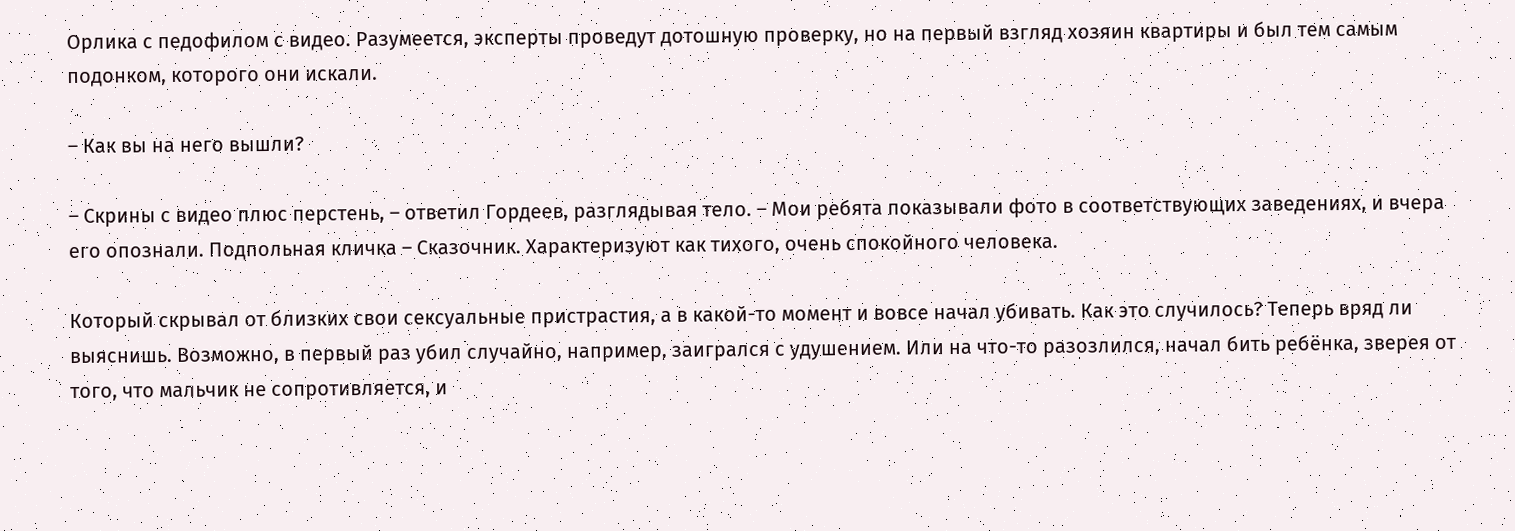Орлика с педофилом с видео. Разумеется, эксперты проведут дотошную проверку, но на первый взгляд хозяин квартиры и был тем самым подонком, которого они искали.

– Как вы на него вышли?

– Скрины с видео плюс перстень, – ответил Гордеев, разглядывая тело. – Мои ребята показывали фото в соответствующих заведениях, и вчера его опознали. Подпольная кличка – Сказочник. Характеризуют как тихого, очень спокойного человека.

Который скрывал от близких свои сексуальные пристрастия, а в какой-то момент и вовсе начал убивать. Как это случилось? Теперь вряд ли выяснишь. Возможно, в первый раз убил случайно, например, заигрался с удушением. Или на что-то разозлился, начал бить ребёнка, зверея от того, что мальчик не сопротивляется, и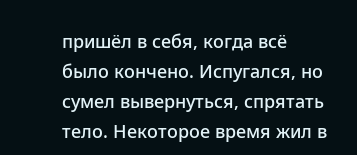пришёл в себя, когда всё было кончено. Испугался, но сумел вывернуться, спрятать тело. Некоторое время жил в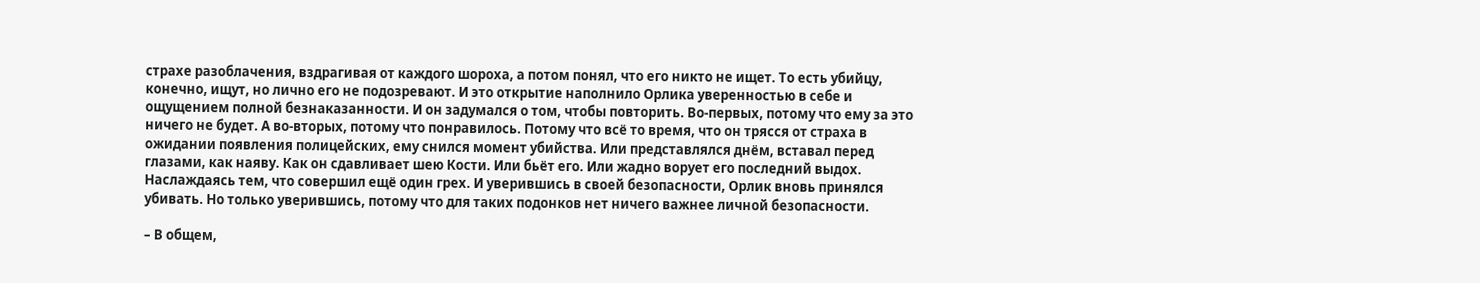страхе разоблачения, вздрагивая от каждого шороха, а потом понял, что его никто не ищет. То есть убийцу, конечно, ищут, но лично его не подозревают. И это открытие наполнило Орлика уверенностью в себе и ощущением полной безнаказанности. И он задумался о том, чтобы повторить. Во-первых, потому что ему за это ничего не будет. А во-вторых, потому что понравилось. Потому что всё то время, что он трясся от страха в ожидании появления полицейских, ему снился момент убийства. Или представлялся днём, вставал перед глазами, как наяву. Как он сдавливает шею Кости. Или бьёт его. Или жадно ворует его последний выдох. Наслаждаясь тем, что совершил ещё один грех. И уверившись в своей безопасности, Орлик вновь принялся убивать. Но только уверившись, потому что для таких подонков нет ничего важнее личной безопасности.

– В общем,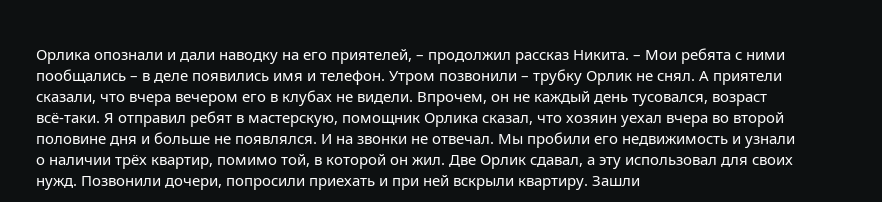Орлика опознали и дали наводку на его приятелей, – продолжил рассказ Никита. – Мои ребята с ними пообщались – в деле появились имя и телефон. Утром позвонили – трубку Орлик не снял. А приятели сказали, что вчера вечером его в клубах не видели. Впрочем, он не каждый день тусовался, возраст всё-таки. Я отправил ребят в мастерскую, помощник Орлика сказал, что хозяин уехал вчера во второй половине дня и больше не появлялся. И на звонки не отвечал. Мы пробили его недвижимость и узнали о наличии трёх квартир, помимо той, в которой он жил. Две Орлик сдавал, а эту использовал для своих нужд. Позвонили дочери, попросили приехать и при ней вскрыли квартиру. Зашли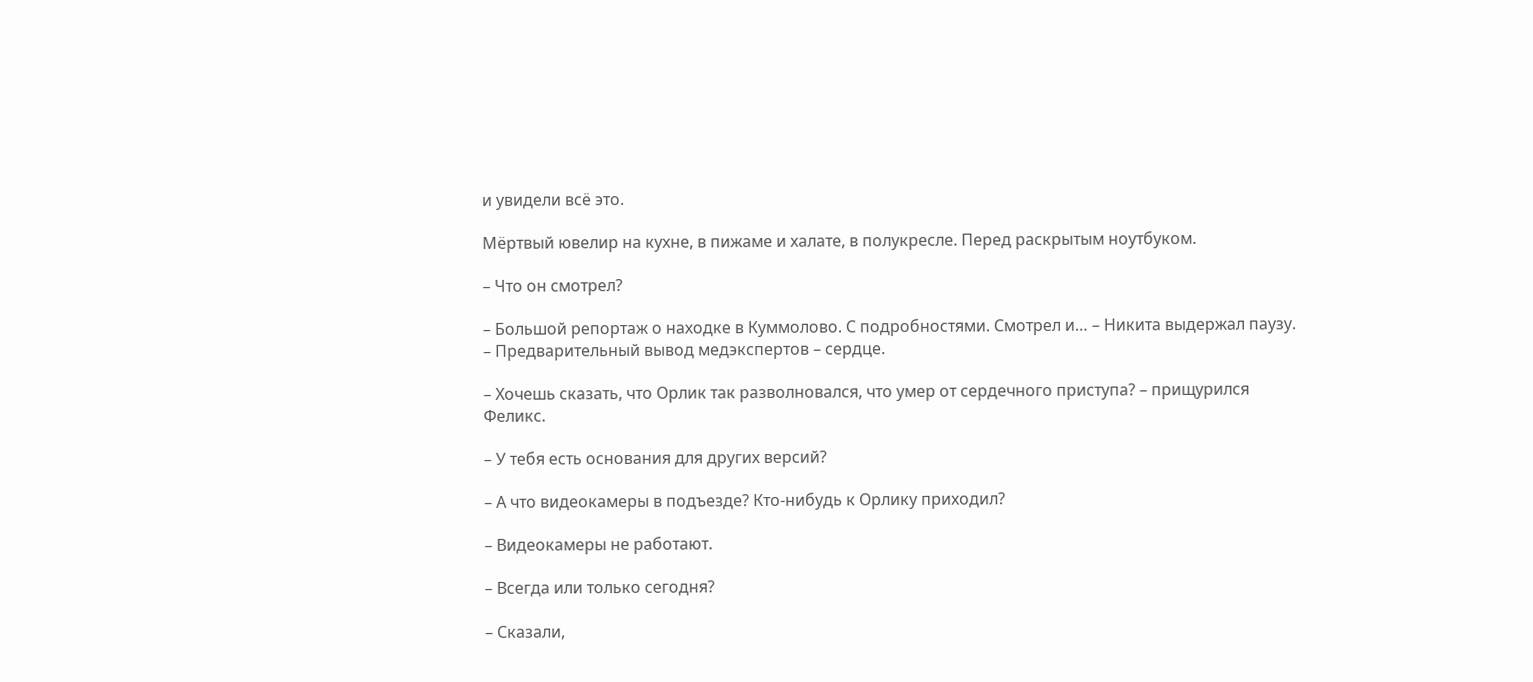и увидели всё это.

Мёртвый ювелир на кухне, в пижаме и халате, в полукресле. Перед раскрытым ноутбуком.

– Что он смотрел?

– Большой репортаж о находке в Куммолово. С подробностями. Смотрел и… – Никита выдержал паузу. – Предварительный вывод медэкспертов – сердце.

– Хочешь сказать, что Орлик так разволновался, что умер от сердечного приступа? – прищурился Феликс.

– У тебя есть основания для других версий?

– А что видеокамеры в подъезде? Кто-нибудь к Орлику приходил?

– Видеокамеры не работают.

– Всегда или только сегодня?

– Сказали,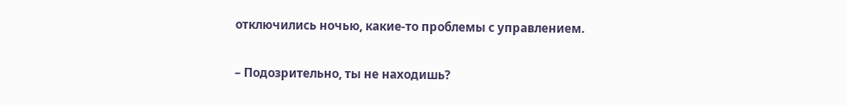отключились ночью, какие-то проблемы с управлением.

– Подозрительно, ты не находишь?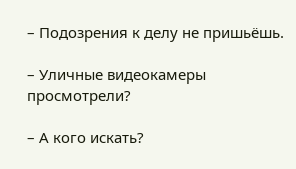– Подозрения к делу не пришьёшь.

– Уличные видеокамеры просмотрели?

– А кого искать?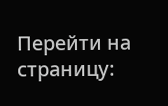Перейти на страницу: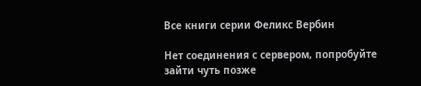Все книги серии Феликс Вербин

Нет соединения с сервером, попробуйте зайти чуть позже